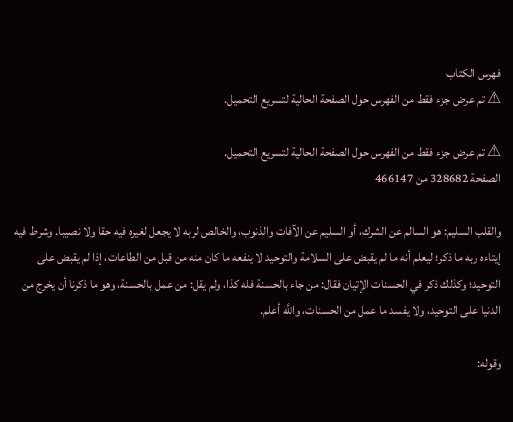فهرس الكتاب
⚠ تم عرض جزء فقط من الفهرس حول الصفحة الحالية لتسريع التحميل.

⚠ تم عرض جزء فقط من الفهرس حول الصفحة الحالية لتسريع التحميل.
الصفحة 328682 من 466147

والقلب السليم: هو السالم عن الشرك، أو السليم عن الآفات والذنوب، والخالص لربه لا يجعل لغيره فيه حقا ولا نصيبا. وشرط فيه إيتاءه ربه ما ذكر؛ ليعلم أنه ما لم يقبض على السلامة والتوحيد لا ينفعه ما كان منه من قبل من الطاعات، إذا لم يقبض على التوحيد؛ وكذلك ذكر في الحسنات الإتيان فقال: من جاء بالحسنة فله كذا، ولم يقل: من عمل بالحسنة، وهو ما ذكرنا أن يخرج من الدنيا على التوحيد، ولا يفسد ما عمل من الحسنات، واللَّه أعلم.

وقوله: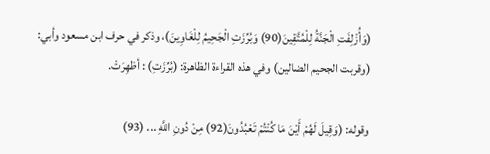(وَأُزْلِفَتِ الْجَنَّةُ لِلْمُتَّقِينَ(90) وَبُرِّزَتِ الْجَحِيمُ لِلْغَاوِينَ)، وذكر في حرف ابن مسعود وأبي: (وقربت الجحيم الضالين) وفي هذه القراءة الظاهرة: (بُرِّزَتِ) : أظهِرَتْ.

وقوله: (وَقِيلَ لَهُمْ أَيْنَ مَا كُنْتُمْ تَعْبُدُونَ(92) مِنْ دُونِ اللَّهِ ... (93)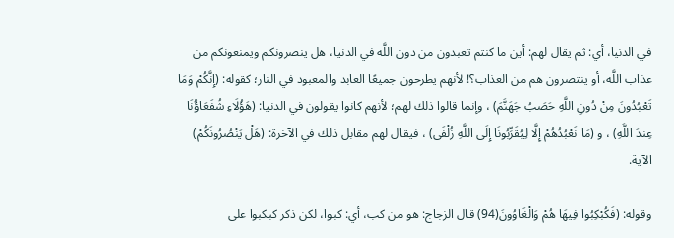في الدنيا، أي: ثم يقال لهم: أين ما كنتم تعبدون من دون اللَّه في الدنيا، هل ينصرونكم ويمنعونكم من عذاب اللَّه، أو ينتصرون هم من العذاب؟! لأنهم يطرحون جميعًا العابد والمعبود في النار؛ كقوله: (إِنَّكُمْ وَمَا تَعْبُدُونَ مِنْ دُونِ اللَّهِ حَصَبُ جَهَنَّمَ) ، وإنما قالوا ذلك لهم؛ لأنهم كانوا يقولون في الدنيا: (هَؤُلَاءِ شُفَعَاؤُنَا عِندَ اللَّهِ) ، و (مَا نَعْبُدُهُمْ إِلَّا لِيُقَرِّبُونَا إِلَى اللَّهِ زُلْفَى) ، فيقال لهم مقابل ذلك في الآخرة: (هَلْ يَنْصُرُونَكُمْ) الآية.

وقوله: (فَكُبْكِبُوا فِيهَا هُمْ وَالْغَاوُونَ(94) قال الزجاج: هو من كب، أي: كبوا، لكن ذكر كبكبوا على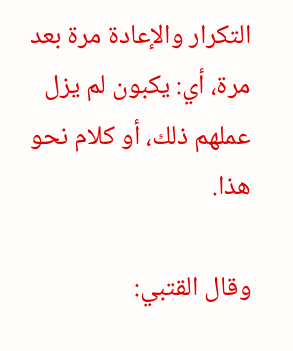التكرار والإعادة مرة بعد مرة، أي: يكبون لم يزل عملهم ذلك، أو كلام نحو هذا.

وقال القتبي: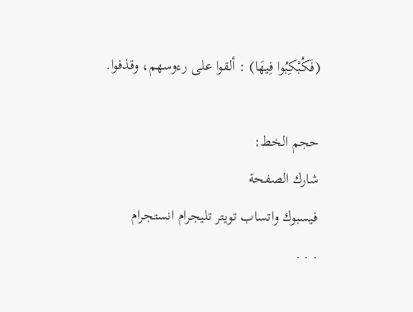(فَكُبْكِبُوا فِيهَا) : ألقوا على رءوسهم، وقذفوا.

حجم الخط:
شارك الصفحة
فيسبوك واتساب تويتر تليجرام انستجرام
. . .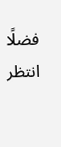فضلًا انتظر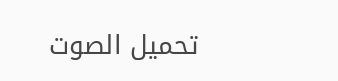تحميل الصوت